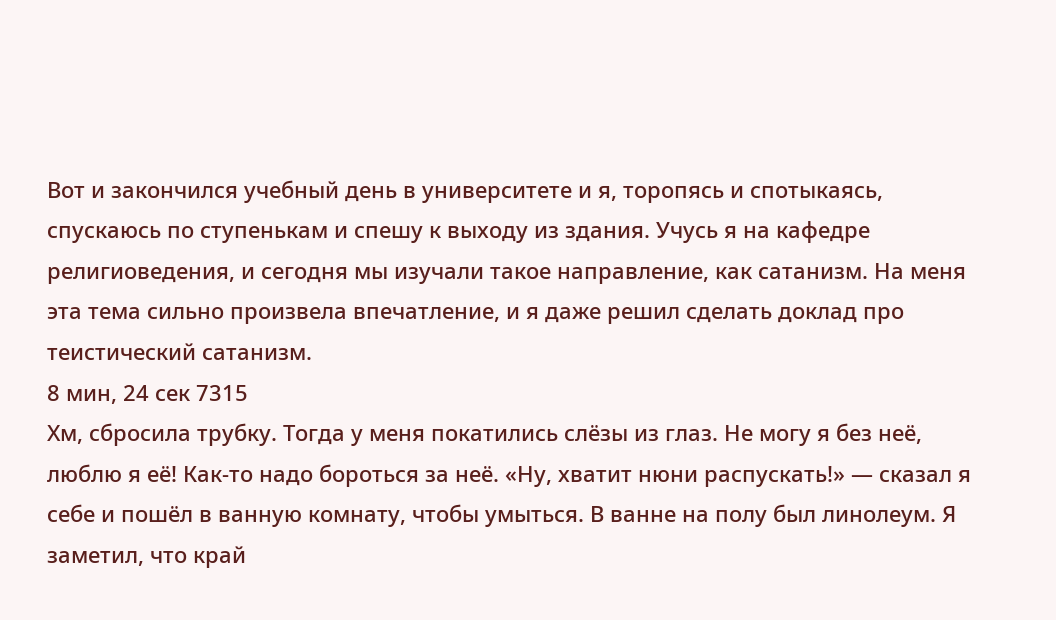Вот и закончился учебный день в университете и я, торопясь и спотыкаясь, спускаюсь по ступенькам и спешу к выходу из здания. Учусь я на кафедре религиоведения, и сегодня мы изучали такое направление, как сатанизм. На меня эта тема сильно произвела впечатление, и я даже решил сделать доклад про теистический сатанизм.
8 мин, 24 сек 7315
Хм, сбросила трубку. Тогда у меня покатились слёзы из глаз. Не могу я без неё, люблю я её! Как-то надо бороться за неё. «Ну, хватит нюни распускать!» — сказал я себе и пошёл в ванную комнату, чтобы умыться. В ванне на полу был линолеум. Я заметил, что край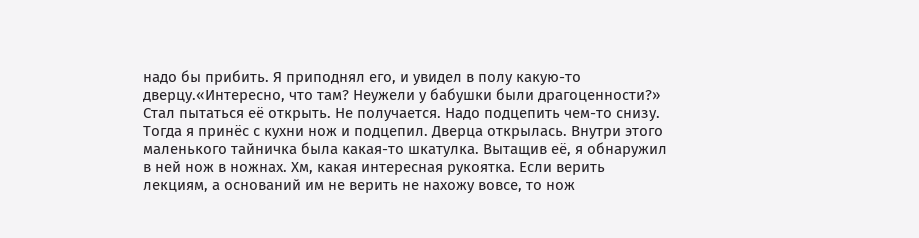надо бы прибить. Я приподнял его, и увидел в полу какую-то дверцу.«Интересно, что там? Неужели у бабушки были драгоценности?» Стал пытаться её открыть. Не получается. Надо подцепить чем-то снизу. Тогда я принёс с кухни нож и подцепил. Дверца открылась. Внутри этого маленького тайничка была какая-то шкатулка. Вытащив её, я обнаружил в ней нож в ножнах. Хм, какая интересная рукоятка. Если верить лекциям, а оснований им не верить не нахожу вовсе, то нож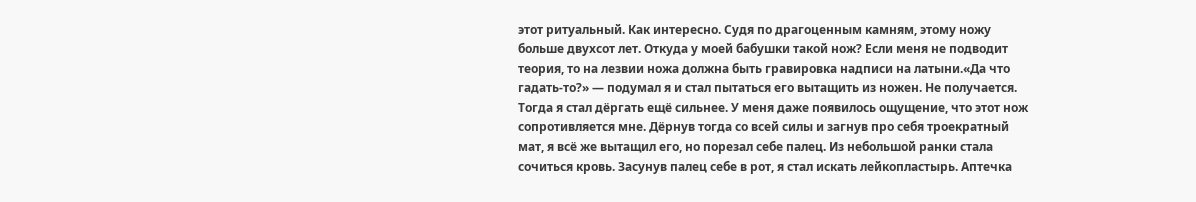этот ритуальный. Как интересно. Судя по драгоценным камням, этому ножу больше двухсот лет. Откуда у моей бабушки такой нож? Если меня не подводит теория, то на лезвии ножа должна быть гравировка надписи на латыни.«Да что гадать-то?» — подумал я и стал пытаться его вытащить из ножен. Не получается. Тогда я стал дёргать ещё сильнее. У меня даже появилось ощущение, что этот нож сопротивляется мне. Дёрнув тогда со всей силы и загнув про себя троекратный мат, я всё же вытащил его, но порезал себе палец. Из небольшой ранки стала сочиться кровь. Засунув палец себе в рот, я стал искать лейкопластырь. Аптечка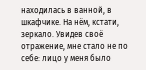находилась в ванной, в шкафчике. На нём, кстати, зеркало. Увидев своё отражение, мне стало не по себе: лицо у меня было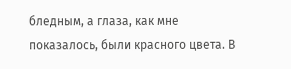бледным, а глаза, как мне показалось, были красного цвета. В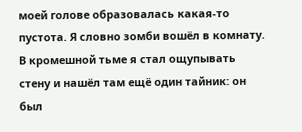моей голове образовалась какая-то пустота. Я словно зомби вошёл в комнату. В кромешной тьме я стал ощупывать стену и нашёл там ещё один тайник: он был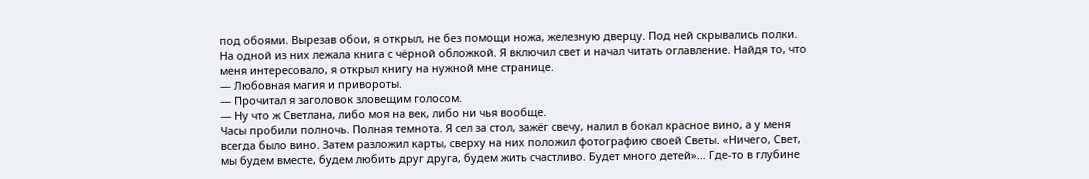под обоями. Вырезав обои, я открыл, не без помощи ножа, железную дверцу. Под ней скрывались полки. На одной из них лежала книга с чёрной обложкой. Я включил свет и начал читать оглавление. Найдя то, что меня интересовало, я открыл книгу на нужной мне странице.
— Любовная магия и привороты.
— Прочитал я заголовок зловещим голосом.
— Ну что ж Светлана, либо моя на век, либо ни чья вообще.
Часы пробили полночь. Полная темнота. Я сел за стол, зажёг свечу, налил в бокал красное вино, а у меня всегда было вино. Затем разложил карты, сверху на них положил фотографию своей Светы. «Ничего, Свет, мы будем вместе, будем любить друг друга, будем жить счастливо. Будет много детей»… Где-то в глубине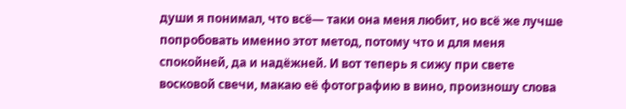души я понимал, что всё— таки она меня любит, но всё же лучше попробовать именно этот метод, потому что и для меня спокойней, да и надёжней. И вот теперь я сижу при свете восковой свечи, макаю её фотографию в вино, произношу слова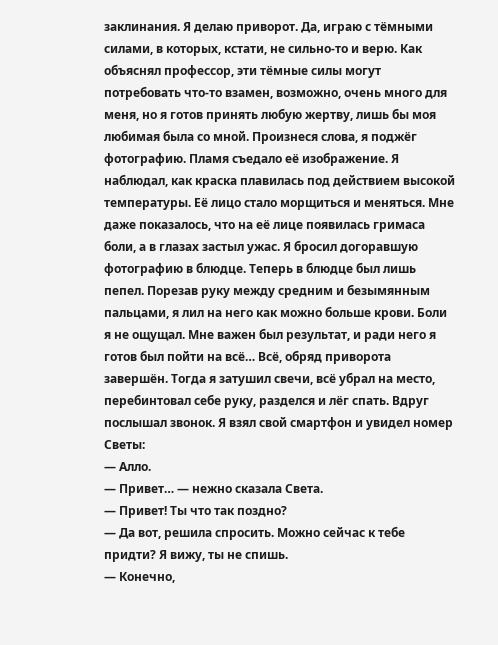заклинания. Я делаю приворот. Да, играю с тёмными силами, в которых, кстати, не сильно-то и верю. Как объяснял профессор, эти тёмные силы могут потребовать что-то взамен, возможно, очень много для меня, но я готов принять любую жертву, лишь бы моя любимая была со мной. Произнеся слова, я поджёг фотографию. Пламя съедало её изображение. Я наблюдал, как краска плавилась под действием высокой температуры. Её лицо стало морщиться и меняться. Мне даже показалось, что на её лице появилась гримаса боли, а в глазах застыл ужас. Я бросил догоравшую фотографию в блюдце. Теперь в блюдце был лишь пепел. Порезав руку между средним и безымянным пальцами, я лил на него как можно больше крови. Боли я не ощущал. Мне важен был результат, и ради него я готов был пойти на всё… Всё, обряд приворота завершён. Тогда я затушил свечи, всё убрал на место, перебинтовал себе руку, разделся и лёг спать. Вдруг послышал звонок. Я взял свой смартфон и увидел номер Светы:
— Алло.
— Привет… — нежно сказала Света.
— Привет! Ты что так поздно?
— Да вот, решила спросить. Можно сейчас к тебе придти? Я вижу, ты не спишь.
— Конечно,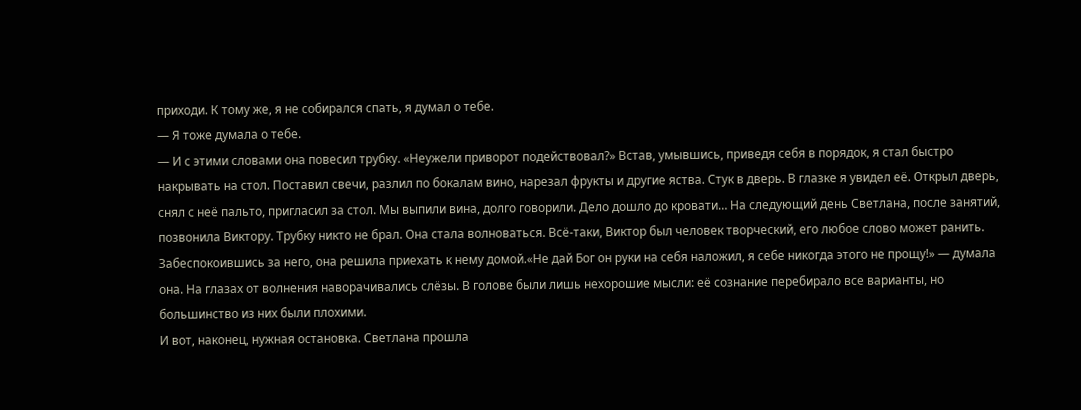приходи. К тому же, я не собирался спать, я думал о тебе.
— Я тоже думала о тебе.
— И с этими словами она повесил трубку. «Неужели приворот подействовал?» Встав, умывшись, приведя себя в порядок, я стал быстро накрывать на стол. Поставил свечи, разлил по бокалам вино, нарезал фрукты и другие яства. Стук в дверь. В глазке я увидел её. Открыл дверь, снял с неё пальто, пригласил за стол. Мы выпили вина, долго говорили. Дело дошло до кровати… На следующий день Светлана, после занятий, позвонила Виктору. Трубку никто не брал. Она стала волноваться. Всё-таки, Виктор был человек творческий, его любое слово может ранить. Забеспокоившись за него, она решила приехать к нему домой.«Не дай Бог он руки на себя наложил, я себе никогда этого не прощу!» — думала она. На глазах от волнения наворачивались слёзы. В голове были лишь нехорошие мысли: её сознание перебирало все варианты, но большинство из них были плохими.
И вот, наконец, нужная остановка. Светлана прошла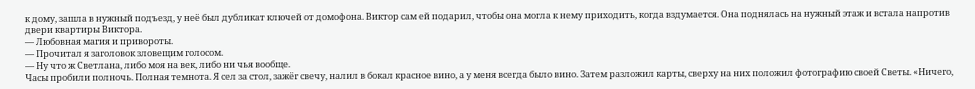к дому, зашла в нужный подъезд, у неё был дубликат ключей от домофона. Виктор сам ей подарил, чтобы она могла к нему приходить, когда вздумается. Она поднялась на нужный этаж и встала напротив двери квартиры Виктора.
— Любовная магия и привороты.
— Прочитал я заголовок зловещим голосом.
— Ну что ж Светлана, либо моя на век, либо ни чья вообще.
Часы пробили полночь. Полная темнота. Я сел за стол, зажёг свечу, налил в бокал красное вино, а у меня всегда было вино. Затем разложил карты, сверху на них положил фотографию своей Светы. «Ничего,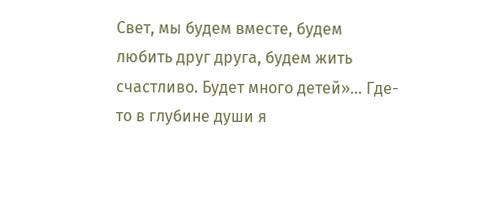Свет, мы будем вместе, будем любить друг друга, будем жить счастливо. Будет много детей»… Где-то в глубине души я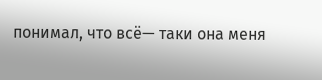понимал, что всё— таки она меня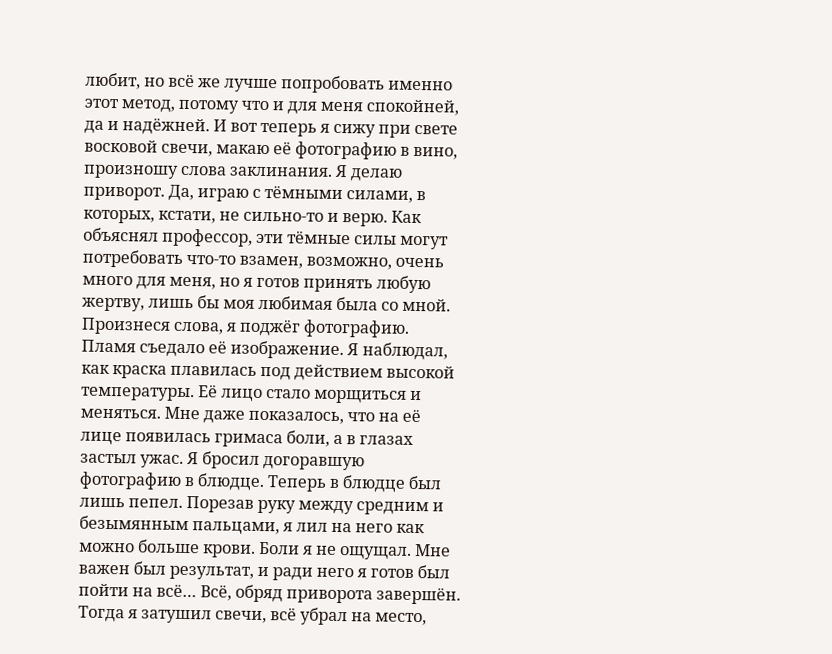любит, но всё же лучше попробовать именно этот метод, потому что и для меня спокойней, да и надёжней. И вот теперь я сижу при свете восковой свечи, макаю её фотографию в вино, произношу слова заклинания. Я делаю приворот. Да, играю с тёмными силами, в которых, кстати, не сильно-то и верю. Как объяснял профессор, эти тёмные силы могут потребовать что-то взамен, возможно, очень много для меня, но я готов принять любую жертву, лишь бы моя любимая была со мной. Произнеся слова, я поджёг фотографию. Пламя съедало её изображение. Я наблюдал, как краска плавилась под действием высокой температуры. Её лицо стало морщиться и меняться. Мне даже показалось, что на её лице появилась гримаса боли, а в глазах застыл ужас. Я бросил догоравшую фотографию в блюдце. Теперь в блюдце был лишь пепел. Порезав руку между средним и безымянным пальцами, я лил на него как можно больше крови. Боли я не ощущал. Мне важен был результат, и ради него я готов был пойти на всё… Всё, обряд приворота завершён. Тогда я затушил свечи, всё убрал на место,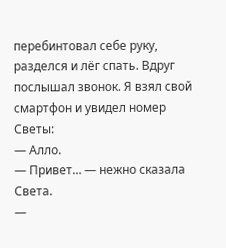перебинтовал себе руку, разделся и лёг спать. Вдруг послышал звонок. Я взял свой смартфон и увидел номер Светы:
— Алло.
— Привет… — нежно сказала Света.
—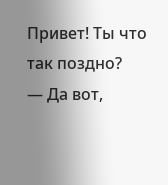Привет! Ты что так поздно?
— Да вот,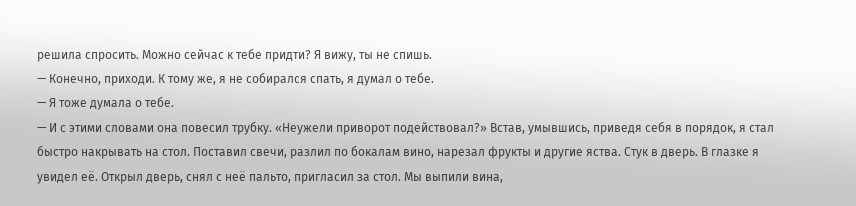решила спросить. Можно сейчас к тебе придти? Я вижу, ты не спишь.
— Конечно, приходи. К тому же, я не собирался спать, я думал о тебе.
— Я тоже думала о тебе.
— И с этими словами она повесил трубку. «Неужели приворот подействовал?» Встав, умывшись, приведя себя в порядок, я стал быстро накрывать на стол. Поставил свечи, разлил по бокалам вино, нарезал фрукты и другие яства. Стук в дверь. В глазке я увидел её. Открыл дверь, снял с неё пальто, пригласил за стол. Мы выпили вина,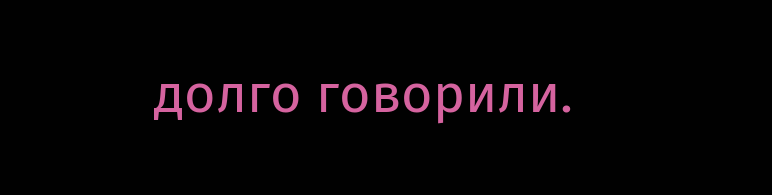долго говорили.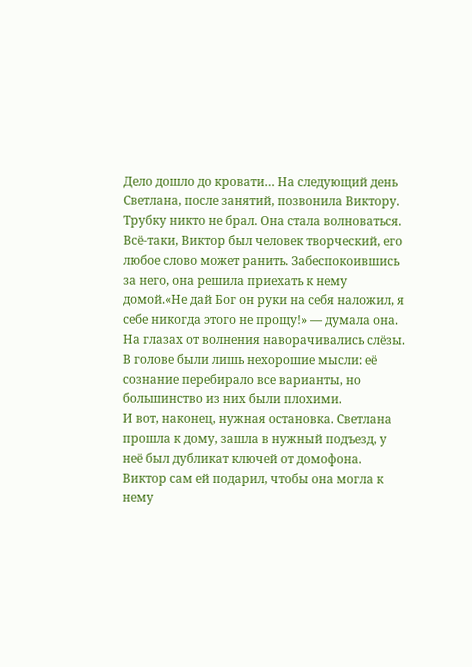Дело дошло до кровати… На следующий день Светлана, после занятий, позвонила Виктору. Трубку никто не брал. Она стала волноваться. Всё-таки, Виктор был человек творческий, его любое слово может ранить. Забеспокоившись за него, она решила приехать к нему домой.«Не дай Бог он руки на себя наложил, я себе никогда этого не прощу!» — думала она. На глазах от волнения наворачивались слёзы. В голове были лишь нехорошие мысли: её сознание перебирало все варианты, но большинство из них были плохими.
И вот, наконец, нужная остановка. Светлана прошла к дому, зашла в нужный подъезд, у неё был дубликат ключей от домофона. Виктор сам ей подарил, чтобы она могла к нему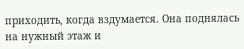приходить, когда вздумается. Она поднялась на нужный этаж и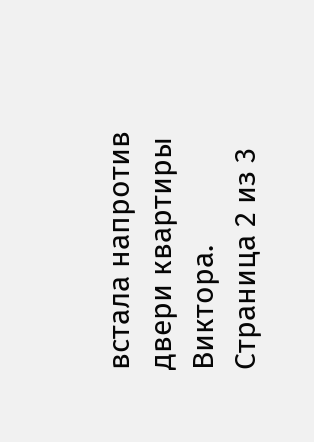встала напротив двери квартиры Виктора.
Страница 2 из 3